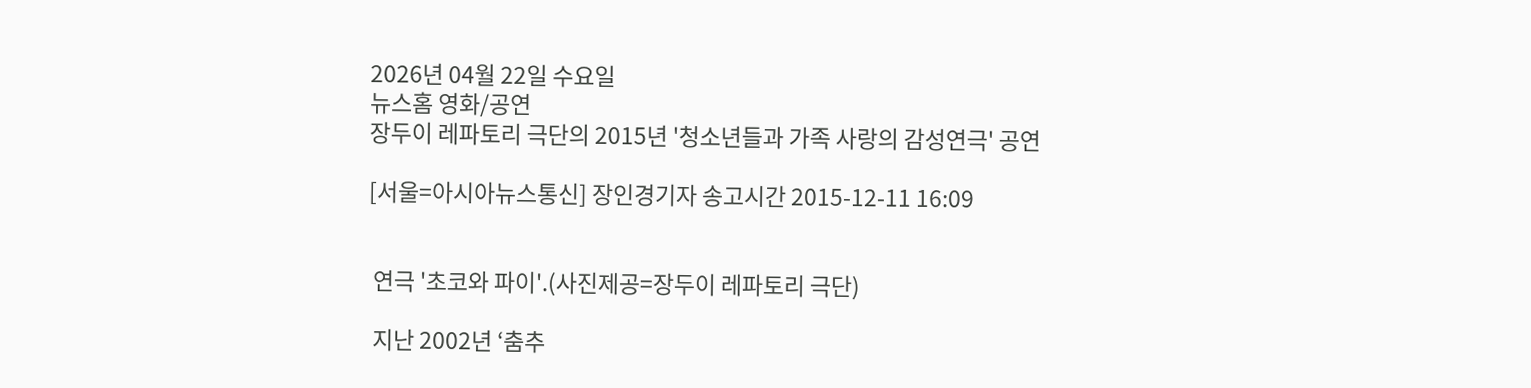2026년 04월 22일 수요일
뉴스홈 영화/공연
장두이 레파토리 극단의 2015년 '청소년들과 가족 사랑의 감성연극' 공연

[서울=아시아뉴스통신] 장인경기자 송고시간 2015-12-11 16:09


 연극 '초코와 파이'.(사진제공=장두이 레파토리 극단)

 지난 2002년 ‘춤추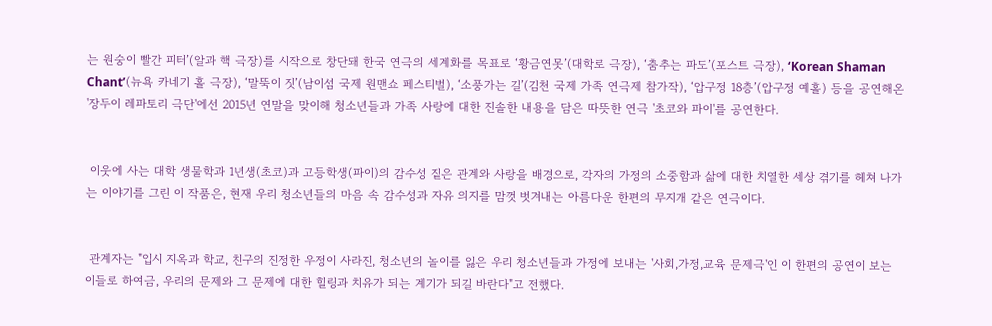는 원숭이 빨간 피터’(알과 핵 극장)를 시작으로 창단돼 한국 연극의 세계화를 목표로 ‘황금연못’(대학로 극장), ‘춤추는 파도’(포스트 극장), ‘Korean Shaman Chant’(뉴욕 카네기 홀 극장), ‘말뚝이 짓’(남이섬 국제 원맨쇼 페스티벌), ‘소풍가는 길’(김천 국제 가족 연극제 참가작), ‘압구정 18층’(압구정 예홀) 등을 공연해온 '장두이 레파토리 극단'에선 2015년 연말을 맞이해 청소년들과 가족 사랑에 대한 진솔한 내용을 담은 따뜻한 연극 '초코와 파이'를 공연한다.


 이웃에 사는 대학 생물학과 1년생(초코)과 고등학생(파이)의 감수성 짙은 관계와 사랑을 배경으로, 각자의 가정의 소중함과 삶에 대한 치열한 세상 겪기를 헤쳐 나가는 이야기를 그린 이 작품은, 현재 우리 청소년들의 마음 속 감수성과 자유 의지를 맘껏 벗겨내는 아름다운 한편의 무지개 같은 연극이다.


 관계자는 "입시 지옥과 학교, 친구의 진정한 우정이 사라진, 청소년의 놀이를 잃은 우리 청소년들과 가정에 보내는 '사회,가정,교육 문제극'인 이 한편의 공연이 보는 이들로 하여금, 우리의 문제와 그 문제에 대한 힐링과 치유가 되는 계기가 되길 바란다"고 전했다.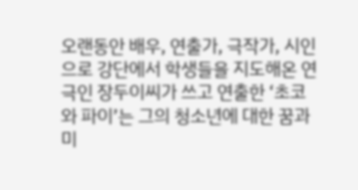오랜동안 배우, 연출가, 극작가, 시인으로 강단에서 학생들을 지도해온 연극인 장두이씨가 쓰고 연출한 ‘초코와 파이’는 그의 청소년에 대한 꿈과 미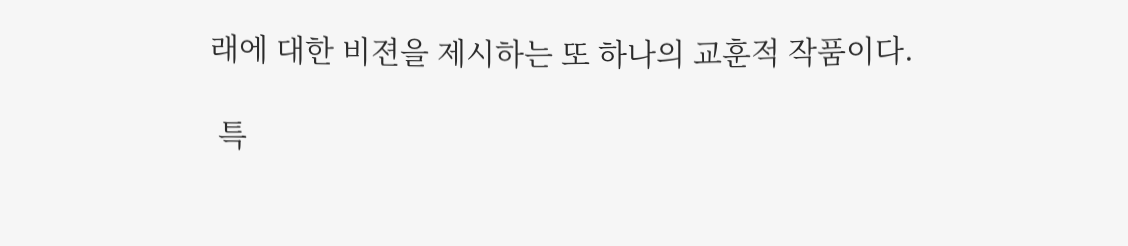래에 대한 비젼을 제시하는 또 하나의 교훈적 작품이다.

 특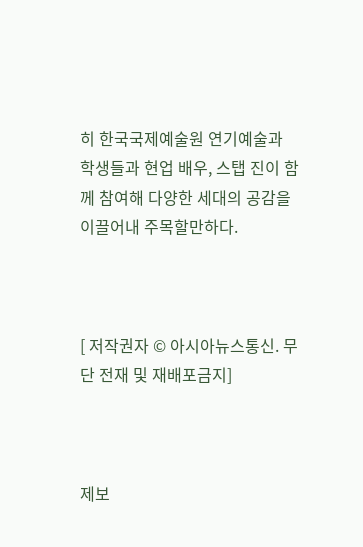히 한국국제예술원 연기예술과 학생들과 현업 배우, 스탭 진이 함께 참여해 다양한 세대의 공감을 이끌어내 주목할만하다.



[ 저작권자 © 아시아뉴스통신. 무단 전재 및 재배포금지]



제보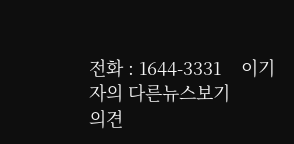전화 : 1644-3331    이기자의 다른뉴스보기
의견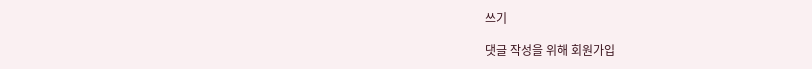쓰기

댓글 작성을 위해 회원가입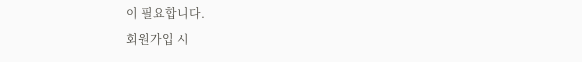이 필요합니다.
회원가입 시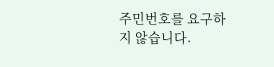주민번호를 요구하지 않습니다.